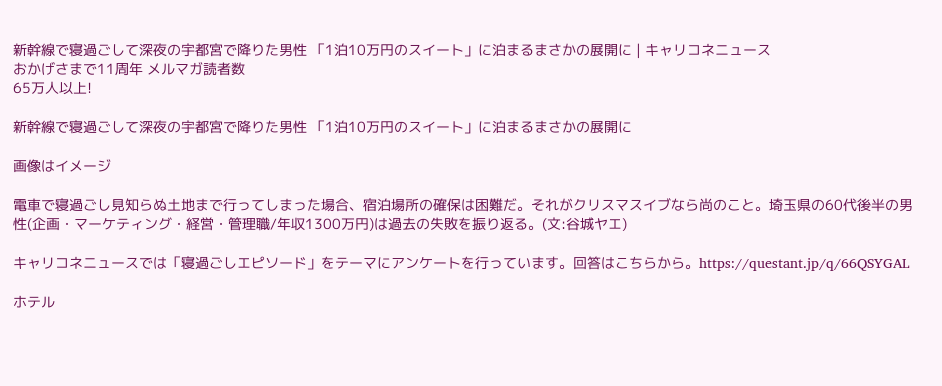新幹線で寝過ごして深夜の宇都宮で降りた男性 「1泊10万円のスイート」に泊まるまさかの展開に | キャリコネニュース
おかげさまで11周年 メルマガ読者数
65万人以上!

新幹線で寝過ごして深夜の宇都宮で降りた男性 「1泊10万円のスイート」に泊まるまさかの展開に

画像はイメージ

電車で寝過ごし見知らぬ土地まで行ってしまった場合、宿泊場所の確保は困難だ。それがクリスマスイブなら尚のこと。埼玉県の60代後半の男性(企画・マーケティング・経営・管理職/年収1300万円)は過去の失敗を振り返る。(文:谷城ヤエ)

キャリコネニュースでは「寝過ごしエピソード」をテーマにアンケートを行っています。回答はこちらから。https://questant.jp/q/66QSYGAL

ホテル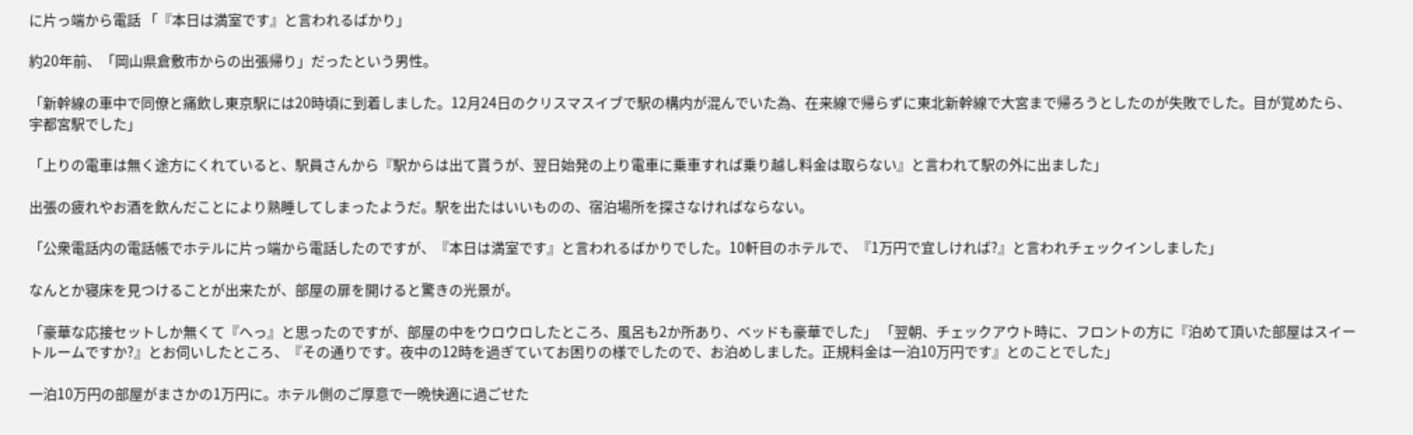に片っ端から電話 「『本日は満室です』と言われるばかり」

約20年前、「岡山県倉敷市からの出張帰り」だったという男性。

「新幹線の車中で同僚と痛飲し東京駅には20時頃に到着しました。12月24日のクリスマスイブで駅の構内が混んでいた為、在来線で帰らずに東北新幹線で大宮まで帰ろうとしたのが失敗でした。目が覚めたら、宇都宮駅でした」

「上りの電車は無く途方にくれていると、駅員さんから『駅からは出て貰うが、翌日始発の上り電車に乗車すれば乗り越し料金は取らない』と言われて駅の外に出ました」

出張の疲れやお酒を飲んだことにより熟睡してしまったようだ。駅を出たはいいものの、宿泊場所を探さなければならない。

「公衆電話内の電話帳でホテルに片っ端から電話したのですが、『本日は満室です』と言われるばかりでした。10軒目のホテルで、『1万円で宜しければ?』と言われチェックインしました」

なんとか寝床を見つけることが出来たが、部屋の扉を開けると驚きの光景が。

「豪華な応接セットしか無くて『へっ』と思ったのですが、部屋の中をウロウロしたところ、風呂も2か所あり、ベッドも豪華でした」 「翌朝、チェックアウト時に、フロントの方に『泊めて頂いた部屋はスイートルームですか?』とお伺いしたところ、『その通りです。夜中の12時を過ぎていてお困りの様でしたので、お泊めしました。正規料金は一泊10万円です』とのことでした」

一泊10万円の部屋がまさかの1万円に。ホテル側のご厚意で一晩快適に過ごせた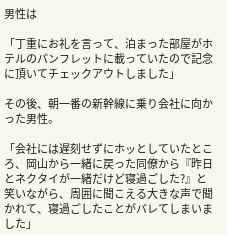男性は

「丁重にお礼を言って、泊まった部屋がホテルのパンフレットに載っていたので記念に頂いてチェックアウトしました」

その後、朝一番の新幹線に乗り会社に向かった男性。

「会社には遅刻せずにホッとしていたところ、岡山から一緒に戻った同僚から『昨日とネクタイが一緒だけど寝過ごした?』と笑いながら、周囲に聞こえる大きな声で聞かれて、寝過ごしたことがバレてしまいました」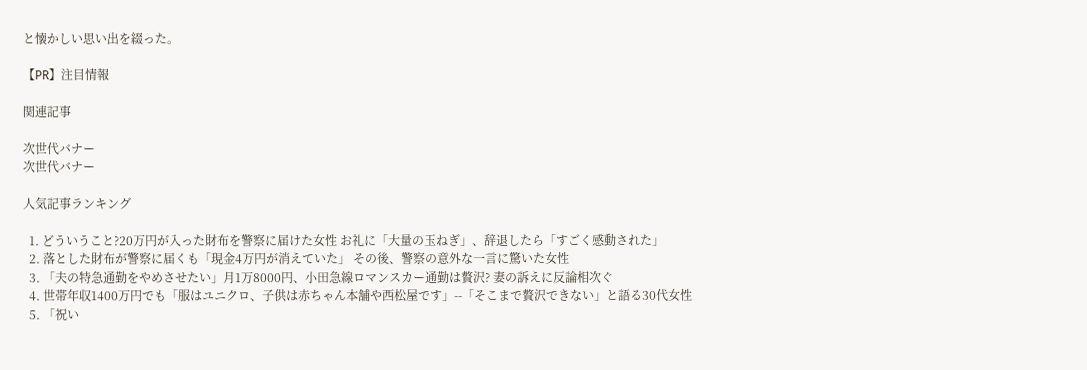と懐かしい思い出を綴った。

【PR】注目情報

関連記事

次世代バナー
次世代バナー

人気記事ランキング

  1. どういうこと?20万円が入った財布を警察に届けた女性 お礼に「大量の玉ねぎ」、辞退したら「すごく感動された」
  2. 落とした財布が警察に届くも「現金4万円が消えていた」 その後、警察の意外な一言に驚いた女性
  3. 「夫の特急通勤をやめさせたい」月1万8000円、小田急線ロマンスカー通勤は贅沢? 妻の訴えに反論相次ぐ
  4. 世帯年収1400万円でも「服はユニクロ、子供は赤ちゃん本舗や西松屋です」--「そこまで贅沢できない」と語る30代女性
  5. 「祝い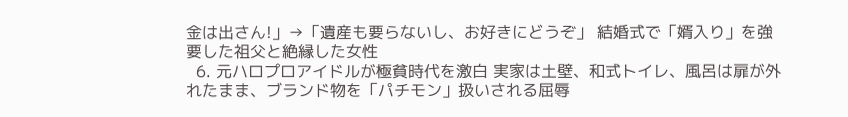金は出さん!」→「遺産も要らないし、お好きにどうぞ」 結婚式で「婿入り」を強要した祖父と絶縁した女性
  6. 元ハロプロアイドルが極貧時代を激白 実家は土壁、和式トイレ、風呂は扉が外れたまま、ブランド物を「パチモン」扱いされる屈辱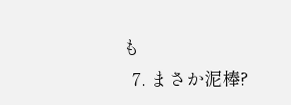も
  7. まさか泥棒?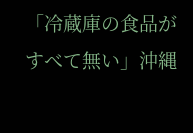「冷蔵庫の食品がすべて無い」沖縄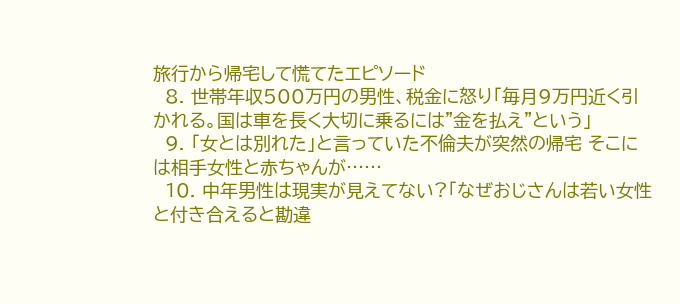旅行から帰宅して慌てたエピソード
  8. 世帯年収500万円の男性、税金に怒り「毎月9万円近く引かれる。国は車を長く大切に乗るには"金を払え"という」
  9. 「女とは別れた」と言っていた不倫夫が突然の帰宅 そこには相手女性と赤ちゃんが……
  10. 中年男性は現実が見えてない?「なぜおじさんは若い女性と付き合えると勘違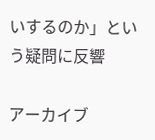いするのか」という疑問に反響

アーカイブ